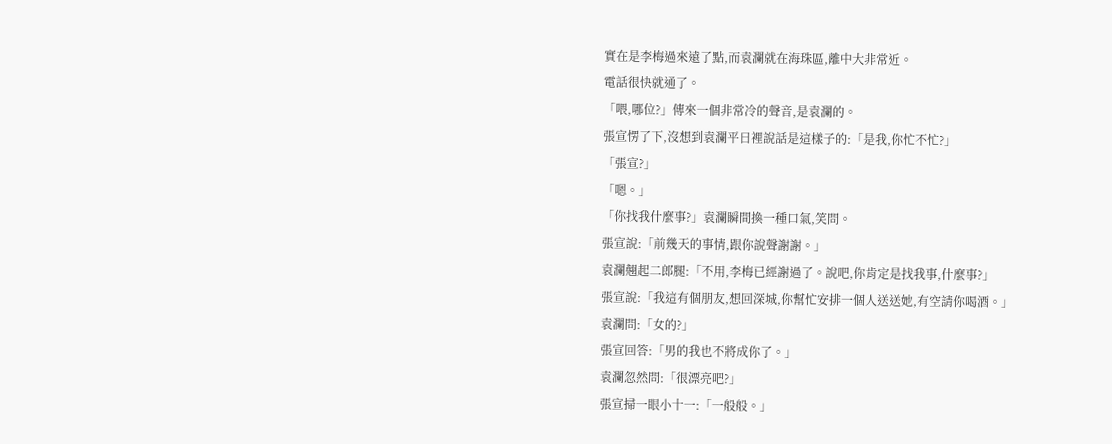實在是李梅過來遠了點,而袁瀾就在海珠區,離中大非常近。
電話很快就通了。
「喂,哪位?」傳來一個非常冷的聲音,是袁瀾的。
張宣愣了下,沒想到袁瀾平日裡說話是這樣子的:「是我,你忙不忙?」
「張宣?」
「嗯。」
「你找我什麼事?」袁瀾瞬間換一種口氣,笑問。
張宣說:「前幾天的事情,跟你說聲謝謝。」
袁瀾翹起二郎腿:「不用,李梅已經謝過了。說吧,你肯定是找我事,什麼事?」
張宣說:「我這有個朋友,想回深城,你幫忙安排一個人送送她,有空請你喝酒。」
袁瀾問:「女的?」
張宣回答:「男的我也不將成你了。」
袁瀾忽然問:「很漂亮吧?」
張宣掃一眼小十一:「一般般。」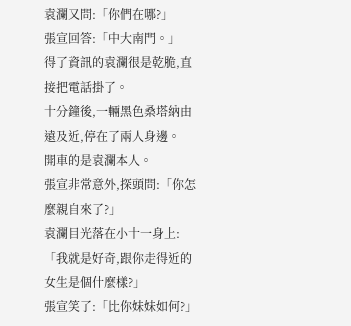袁瀾又問:「你們在哪?」
張宣回答:「中大南門。」
得了資訊的袁瀾很是乾脆,直接把電話掛了。
十分鐘後,一輛黑色桑塔納由遠及近,停在了兩人身邊。
開車的是袁瀾本人。
張宣非常意外,探頭問:「你怎麼親自來了?」
袁瀾目光落在小十一身上:「我就是好奇,跟你走得近的女生是個什麼樣?」
張宣笑了:「比你妹妹如何?」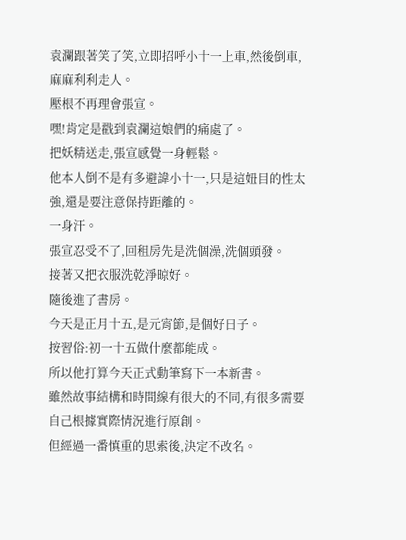袁瀾跟著笑了笑,立即招呼小十一上車,然後倒車,麻麻利利走人。
壓根不再理會張宣。
嘿!肯定是戳到袁瀾這娘們的痛處了。
把妖精送走,張宣感覺一身輕鬆。
他本人倒不是有多避諱小十一,只是這妞目的性太強,還是要注意保持距離的。
一身汗。
張宣忍受不了,回租房先是洗個澡,洗個頭發。
接著又把衣服洗乾淨晾好。
隨後進了書房。
今天是正月十五,是元宵節,是個好日子。
按習俗:初一十五做什麼都能成。
所以他打算今天正式動筆寫下一本新書。
雖然故事結構和時間線有很大的不同,有很多需要自己根據實際情況進行原創。
但經過一番慎重的思索後,決定不改名。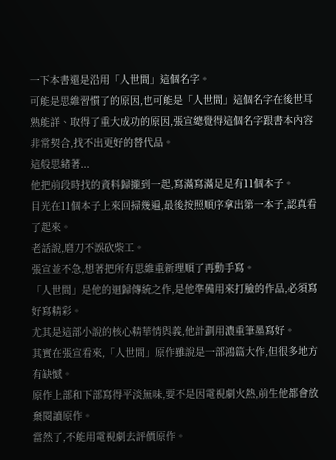一下本書還是沿用「人世間」這個名字。
可能是思維習慣了的原因,也可能是「人世間」這個名字在後世耳熟能詳、取得了重大成功的原因,張宣總覺得這個名字跟書本內容非常契合,找不出更好的替代品。
這般思緒著...
他把前段時找的資料歸攏到一起,寫滿寫滿足足有11個本子。
目光在11個本子上來回掃幾遍,最後按照順序拿出第一本子,認真看了起來。
老話說,磨刀不誤砍柴工。
張宣並不急,想著把所有思維重新理順了再動手寫。
「人世間」是他的迴歸傳統之作,是他準備用來打臉的作品,必須寫好寫精彩。
尤其是這部小說的核心精華情與義,他計劃用濃重筆墨寫好。
其實在張宣看來,「人世間」原作雖說是一部鴻篇大作,但很多地方有缺憾。
原作上部和下部寫得平淡無味,要不是因電視劇火熱,前生他都會放棄閱讀原作。
當然了,不能用電視劇去評價原作。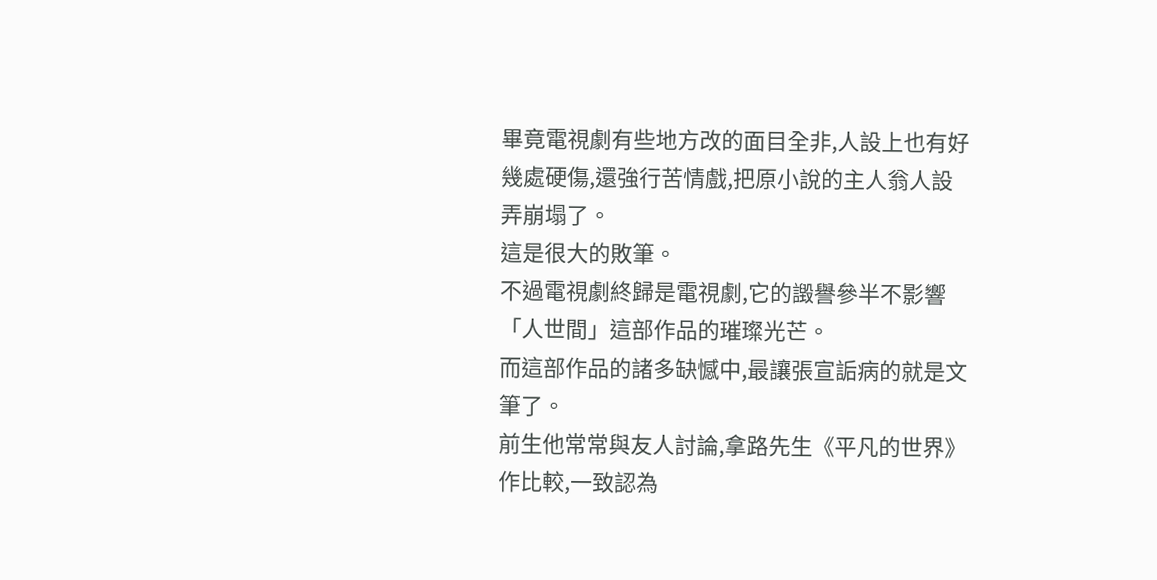畢竟電視劇有些地方改的面目全非,人設上也有好幾處硬傷,還強行苦情戲,把原小說的主人翁人設弄崩塌了。
這是很大的敗筆。
不過電視劇終歸是電視劇,它的譭譽參半不影響「人世間」這部作品的璀璨光芒。
而這部作品的諸多缺憾中,最讓張宣詬病的就是文筆了。
前生他常常與友人討論,拿路先生《平凡的世界》作比較,一致認為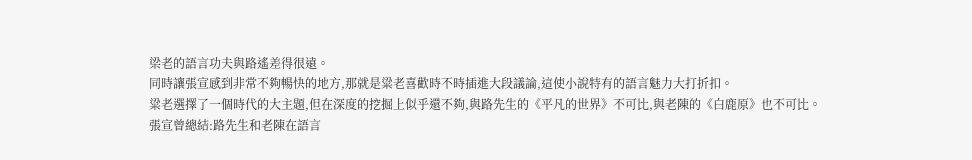梁老的語言功夫與路遙差得很遠。
同時讓張宣感到非常不夠暢快的地方,那就是粱老喜歡時不時插進大段議論,這使小說特有的語言魅力大打折扣。
粱老選擇了一個時代的大主題,但在深度的挖掘上似乎還不夠,與路先生的《平凡的世界》不可比,與老陳的《白鹿原》也不可比。
張宣曾總結:路先生和老陳在語言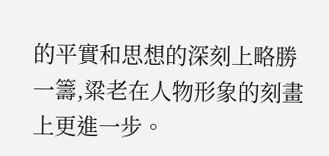的平實和思想的深刻上略勝一籌,粱老在人物形象的刻畫上更進一步。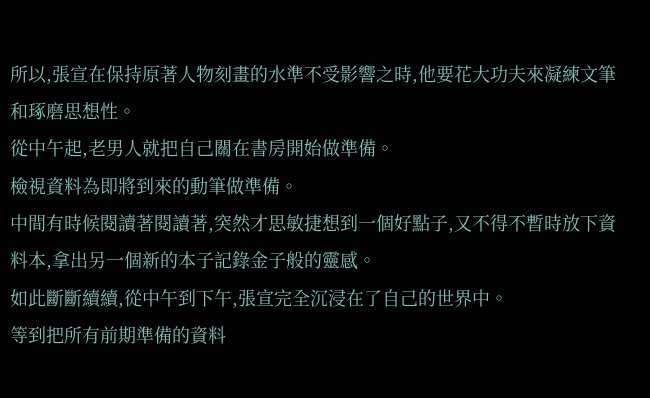所以,張宣在保持原著人物刻畫的水準不受影響之時,他要花大功夫來凝練文筆和琢磨思想性。
從中午起,老男人就把自己關在書房開始做準備。
檢視資料為即將到來的動筆做準備。
中間有時候閱讀著閱讀著,突然才思敏捷想到一個好點子,又不得不暫時放下資料本,拿出另一個新的本子記錄金子般的靈感。
如此斷斷續續,從中午到下午,張宣完全沉浸在了自己的世界中。
等到把所有前期準備的資料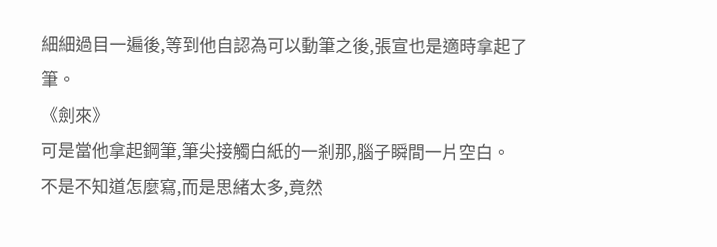細細過目一遍後,等到他自認為可以動筆之後,張宣也是適時拿起了筆。
《劍來》
可是當他拿起鋼筆,筆尖接觸白紙的一剎那,腦子瞬間一片空白。
不是不知道怎麼寫,而是思緒太多,竟然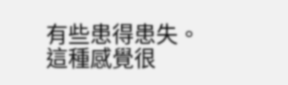有些患得患失。
這種感覺很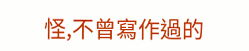怪,不曾寫作過的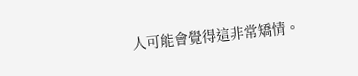人可能會覺得這非常矯情。